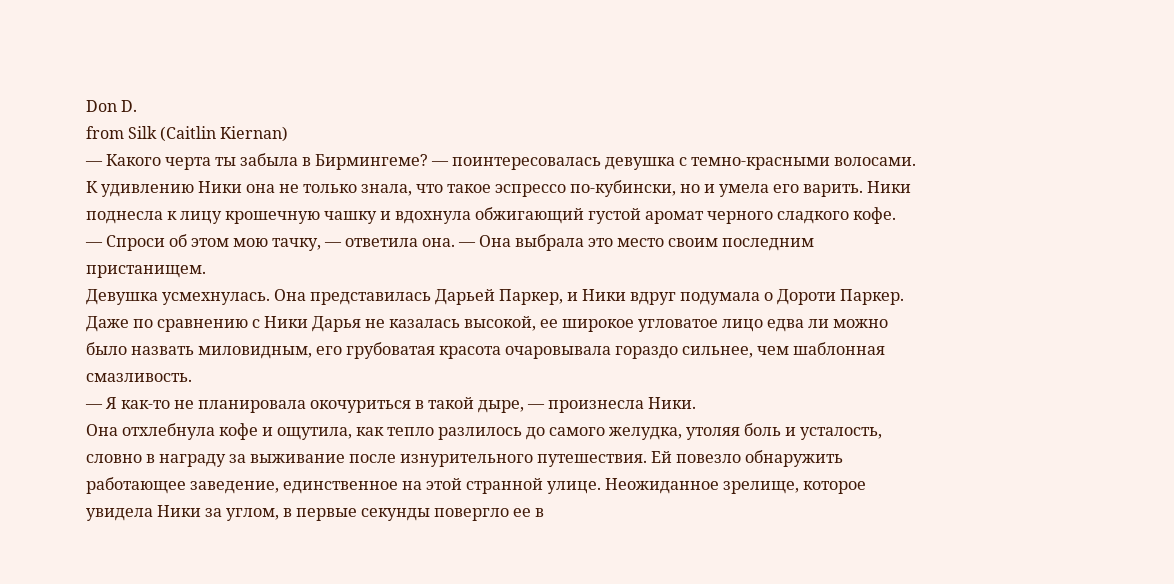Don D.
from Silk (Caitlin Kiernan)
— Какого черта ты забыла в Бирмингеме? — поинтересовалась девушка с темно-красными волосами. К удивлению Ники она не только знала, что такое эспрессо по-кубински, но и умела его варить. Ники поднесла к лицу крошечную чашку и вдохнула обжигающий густой аромат черного сладкого кофе.
— Спроси об этом мою тачку, — ответила она. — Она выбрала это место своим последним пристанищем.
Девушка усмехнулась. Она представилась Дарьей Паркер, и Ники вдруг подумала о Дороти Паркер. Даже по сравнению с Ники Дарья не казалась высокой, ее широкое угловатое лицо едва ли можно было назвать миловидным, его грубоватая красота очаровывала гораздо сильнее, чем шаблонная смазливость.
— Я как-то не планировала окочуриться в такой дыре, — произнесла Ники.
Она отхлебнула кофе и ощутила, как тепло разлилось до самого желудка, утоляя боль и усталость, словно в награду за выживание после изнурительного путешествия. Ей повезло обнаружить работающее заведение, единственное на этой странной улице. Неожиданное зрелище, которое увидела Ники за углом, в первые секунды повергло ее в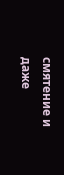смятение и даже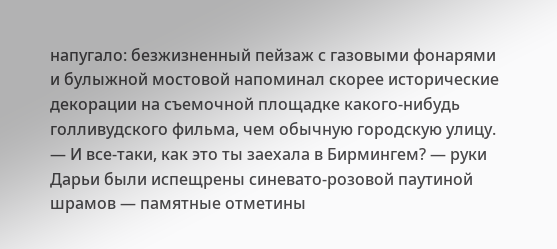напугало: безжизненный пейзаж с газовыми фонарями и булыжной мостовой напоминал скорее исторические декорации на съемочной площадке какого-нибудь голливудского фильма, чем обычную городскую улицу.
— И все-таки, как это ты заехала в Бирмингем? — руки Дарьи были испещрены синевато-розовой паутиной шрамов — памятные отметины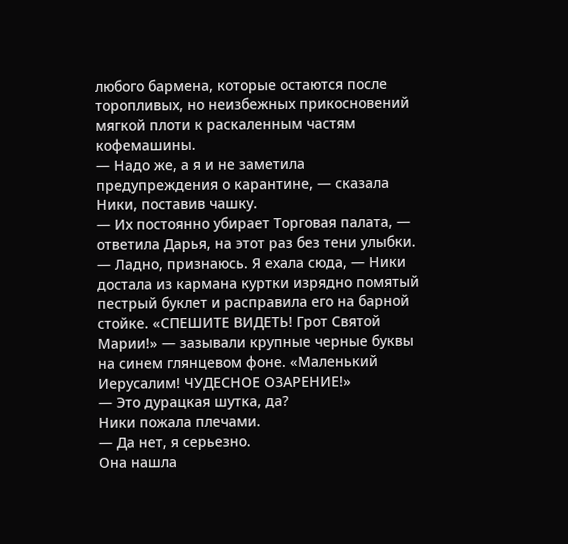любого бармена, которые остаются после торопливых, но неизбежных прикосновений мягкой плоти к раскаленным частям кофемашины.
— Надо же, а я и не заметила предупреждения о карантине, — сказала Ники, поставив чашку.
— Их постоянно убирает Торговая палата, — ответила Дарья, на этот раз без тени улыбки.
— Ладно, признаюсь. Я ехала сюда, — Ники достала из кармана куртки изрядно помятый пестрый буклет и расправила его на барной стойке. «СПЕШИТЕ ВИДЕТЬ! Грот Святой Марии!» — зазывали крупные черные буквы на синем глянцевом фоне. «Маленький Иерусалим! ЧУДЕСНОЕ ОЗАРЕНИЕ!»
— Это дурацкая шутка, да?
Ники пожала плечами.
— Да нет, я серьезно.
Она нашла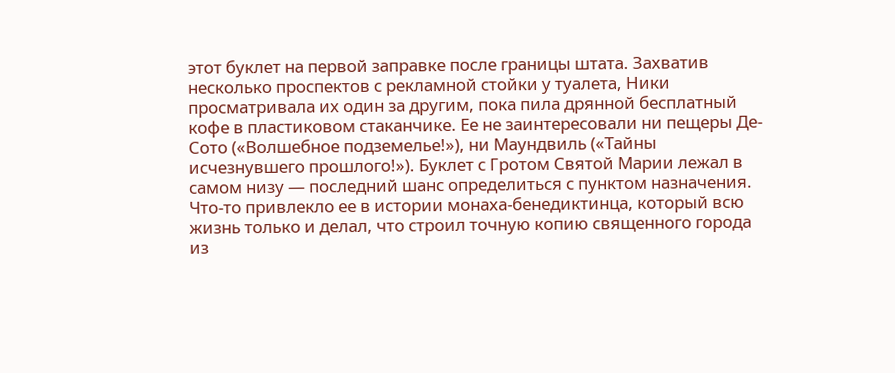этот буклет на первой заправке после границы штата. Захватив несколько проспектов с рекламной стойки у туалета, Ники просматривала их один за другим, пока пила дрянной бесплатный кофе в пластиковом стаканчике. Ее не заинтересовали ни пещеры Де-Сото («Волшебное подземелье!»), ни Маундвиль («Тайны исчезнувшего прошлого!»). Буклет с Гротом Святой Марии лежал в самом низу — последний шанс определиться с пунктом назначения. Что-то привлекло ее в истории монаха-бенедиктинца, который всю жизнь только и делал, что строил точную копию священного города из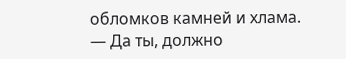обломков камней и хлама.
— Да ты, должно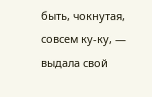быть, чокнутая, совсем ку-ку, — выдала свой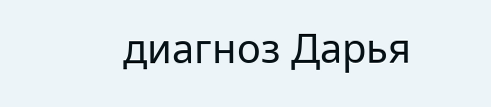диагноз Дарья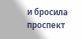и бросила проспект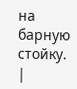на барную стойку.
|